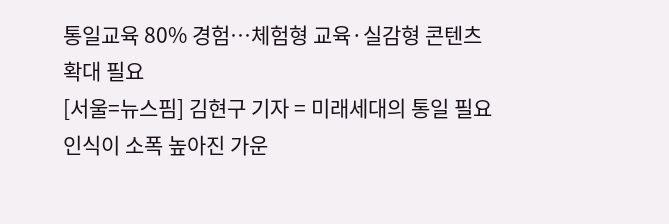통일교육 80% 경험…체험형 교육·실감형 콘텐츠 확대 필요
[서울=뉴스핌] 김현구 기자 = 미래세대의 통일 필요 인식이 소폭 높아진 가운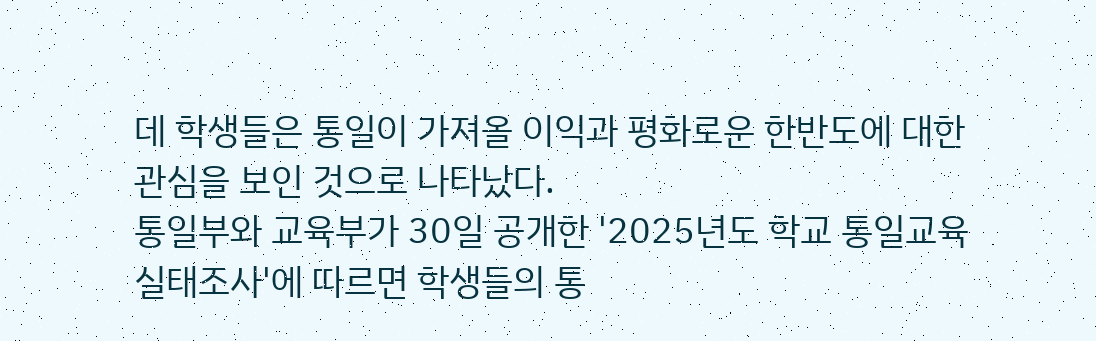데 학생들은 통일이 가져올 이익과 평화로운 한반도에 대한 관심을 보인 것으로 나타났다.
통일부와 교육부가 30일 공개한 '2025년도 학교 통일교육 실태조사'에 따르면 학생들의 통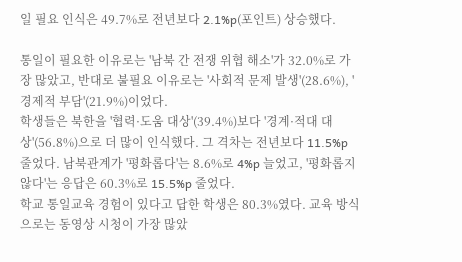일 필요 인식은 49.7%로 전년보다 2.1%p(포인트) 상승했다.

통일이 필요한 이유로는 '남북 간 전쟁 위협 해소'가 32.0%로 가장 많았고, 반대로 불필요 이유로는 '사회적 문제 발생'(28.6%), '경제적 부담'(21.9%)이었다.
학생들은 북한을 '협력·도움 대상'(39.4%)보다 '경계·적대 대상'(56.8%)으로 더 많이 인식했다. 그 격차는 전년보다 11.5%p 줄었다. 남북관계가 '평화롭다'는 8.6%로 4%p 늘었고, '평화롭지 않다'는 응답은 60.3%로 15.5%p 줄었다.
학교 통일교육 경험이 있다고 답한 학생은 80.3%였다. 교육 방식으로는 동영상 시청이 가장 많았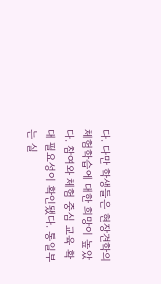다. 다만 학생들은 현장견학의 체험학습에 대한 희망이 높았다. 참여와 체험 중심 교육 확대 필요성이 확인됐다. 통일부는 실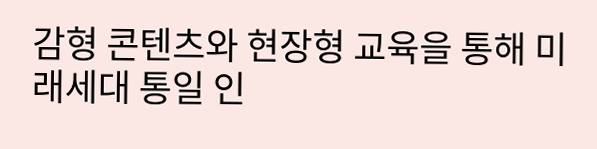감형 콘텐츠와 현장형 교육을 통해 미래세대 통일 인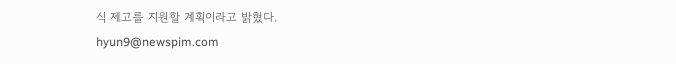식 제고를 지원할 계획이라고 밝혔다.
hyun9@newspim.com